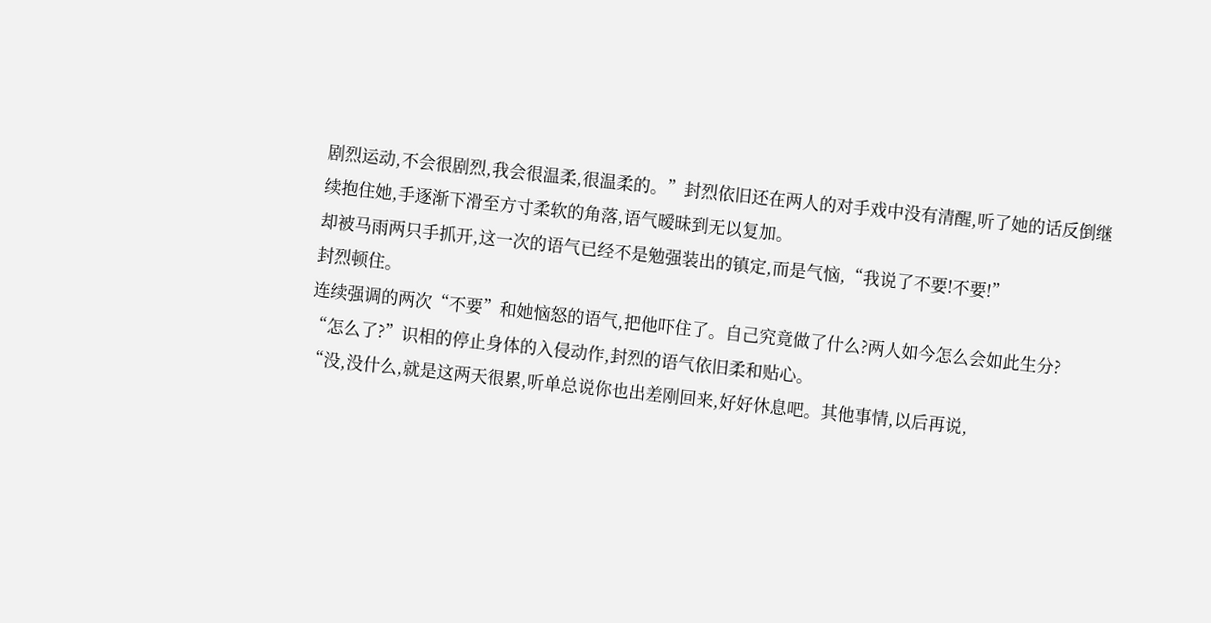剧烈运动,不会很剧烈,我会很温柔,很温柔的。”封烈依旧还在两人的对手戏中没有清醒,听了她的话反倒继续抱住她,手逐渐下滑至方寸柔软的角落,语气暧昧到无以复加。
却被马雨两只手抓开,这一次的语气已经不是勉强装出的镇定,而是气恼,“我说了不要!不要!”
封烈顿住。
连续强调的两次“不要”和她恼怒的语气,把他吓住了。自己究竟做了什么?两人如今怎么会如此生分?
“怎么了?”识相的停止身体的入侵动作,封烈的语气依旧柔和贴心。
“没,没什么,就是这两天很累,听单总说你也出差刚回来,好好休息吧。其他事情,以后再说,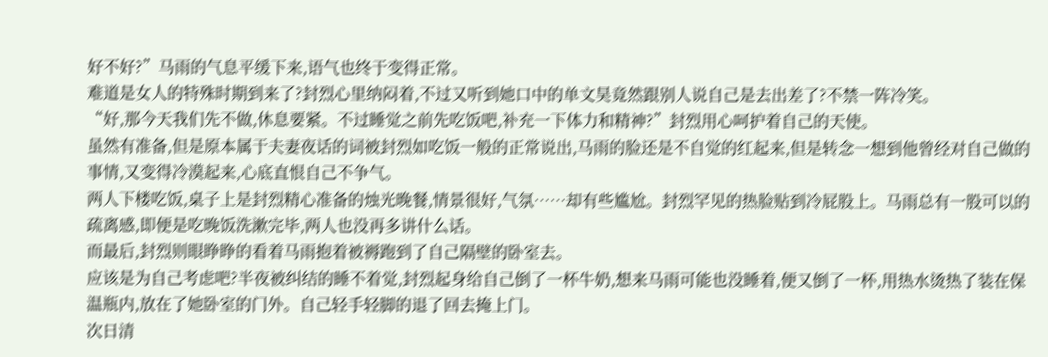好不好?”马雨的气息平缓下来,语气也终于变得正常。
难道是女人的特殊时期到来了?封烈心里纳闷着,不过又听到她口中的单文昊竟然跟别人说自己是去出差了?不禁一阵冷笑。
“好,那今天我们先不做,休息要紧。不过睡觉之前先吃饭吧,补充一下体力和精神?”封烈用心呵护着自己的天使。
虽然有准备,但是原本属于夫妻夜话的词被封烈如吃饭一般的正常说出,马雨的脸还是不自觉的红起来,但是转念一想到他曾经对自己做的事情,又变得冷漠起来,心底直恨自己不争气。
两人下楼吃饭,桌子上是封烈精心准备的烛光晚餐,情景很好,气氛……却有些尴尬。封烈罕见的热脸贴到冷屁股上。马雨总有一股可以的疏离感,即便是吃晚饭洗漱完毕,两人也没再多讲什么话。
而最后,封烈则眼睁睁的看着马雨抱着被褥跑到了自己隔壁的卧室去。
应该是为自己考虑吧?半夜被纠结的睡不着觉,封烈起身给自己倒了一杯牛奶,想来马雨可能也没睡着,便又倒了一杯,用热水烫热了装在保温瓶内,放在了她卧室的门外。自己轻手轻脚的退了回去掩上门。
次日清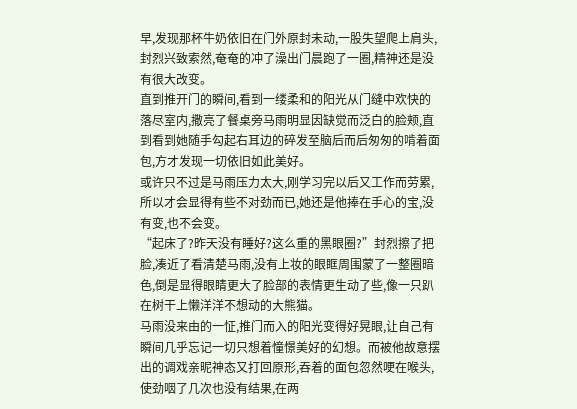早,发现那杯牛奶依旧在门外原封未动,一股失望爬上肩头,封烈兴致索然,奄奄的冲了澡出门晨跑了一圈,精神还是没有很大改变。
直到推开门的瞬间,看到一缕柔和的阳光从门缝中欢快的落尽室内,撒亮了餐桌旁马雨明显因缺觉而泛白的脸颊,直到看到她随手勾起右耳边的碎发至脑后而后匆匆的啃着面包,方才发现一切依旧如此美好。
或许只不过是马雨压力太大,刚学习完以后又工作而劳累,所以才会显得有些不对劲而已,她还是他捧在手心的宝,没有变,也不会变。
“起床了?昨天没有睡好?这么重的黑眼圈?”封烈擦了把脸,凑近了看清楚马雨,没有上妆的眼眶周围蒙了一整圈暗色,倒是显得眼睛更大了脸部的表情更生动了些,像一只趴在树干上懒洋洋不想动的大熊猫。
马雨没来由的一怔,推门而入的阳光变得好晃眼,让自己有瞬间几乎忘记一切只想着憧憬美好的幻想。而被他故意摆出的调戏亲昵神态又打回原形,吞着的面包忽然哽在喉头,使劲咽了几次也没有结果,在两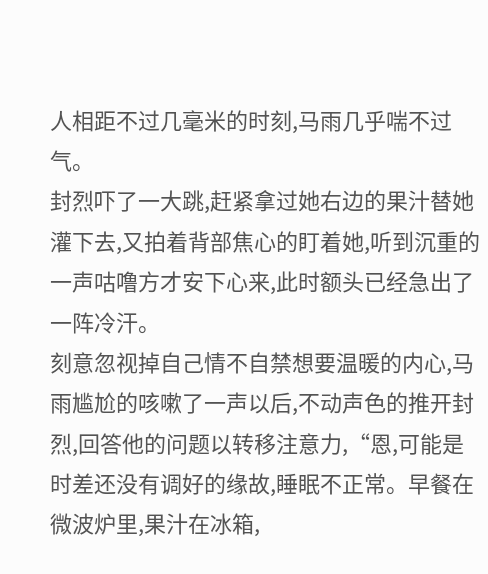人相距不过几毫米的时刻,马雨几乎喘不过气。
封烈吓了一大跳,赶紧拿过她右边的果汁替她灌下去,又拍着背部焦心的盯着她,听到沉重的一声咕噜方才安下心来,此时额头已经急出了一阵冷汗。
刻意忽视掉自己情不自禁想要温暖的内心,马雨尴尬的咳嗽了一声以后,不动声色的推开封烈,回答他的问题以转移注意力,“恩,可能是时差还没有调好的缘故,睡眠不正常。早餐在微波炉里,果汁在冰箱,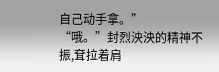自己动手拿。”
“哦。”封烈泱泱的精神不振,耷拉着肩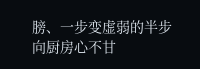膀、一步变虚弱的半步向厨房心不甘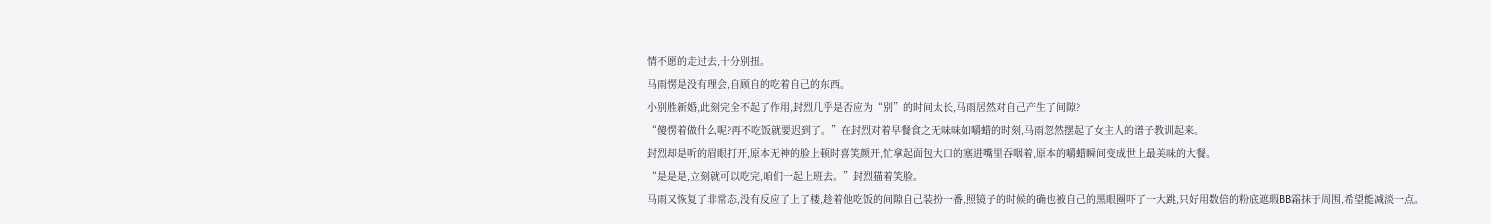情不愿的走过去,十分别扭。
马雨愣是没有理会,自顾自的吃着自己的东西。
小别胜新婚,此刻完全不起了作用,封烈几乎是否应为“别”的时间太长,马雨居然对自己产生了间隙?
“傻愣着做什么呢?再不吃饭就要迟到了。”在封烈对着早餐食之无味味如嚼蜡的时刻,马雨忽然摆起了女主人的谱子教训起来。
封烈却是听的眉眼打开,原本无神的脸上顿时喜笑颜开,忙拿起面包大口的塞进嘴里吞咽着,原本的嚼蜡瞬间变成世上最美味的大餐。
“是是是,立刻就可以吃完,咱们一起上班去。”封烈猫着笑脸。
马雨又恢复了非常态,没有反应了上了楼,趁着他吃饭的间隙自己装扮一番,照镜子的时候的确也被自己的黑眼圈吓了一大跳,只好用数倍的粉底遮瑕BB霜抹于周围,希望能减淡一点。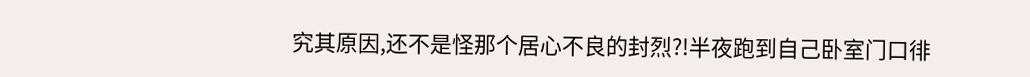究其原因,还不是怪那个居心不良的封烈?!半夜跑到自己卧室门口徘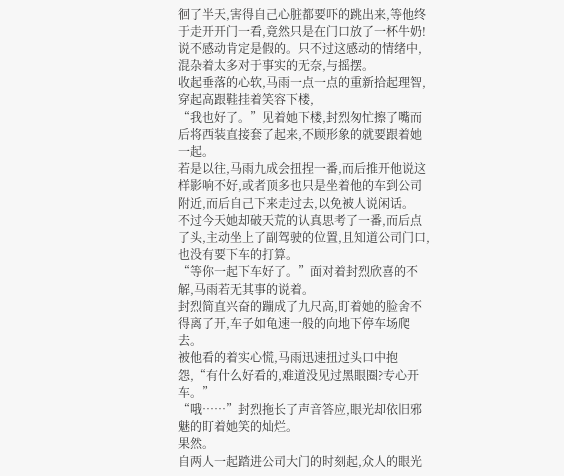徊了半天,害得自己心脏都要吓的跳出来,等他终于走开开门一看,竟然只是在门口放了一杯牛奶!
说不感动肯定是假的。只不过这感动的情绪中,混杂着太多对于事实的无奈,与摇摆。
收起垂落的心软,马雨一点一点的重新拾起理智,穿起高跟鞋挂着笑容下楼,
“我也好了。”见着她下楼,封烈匆忙擦了嘴而后将西装直接套了起来,不顾形象的就要跟着她一起。
若是以往,马雨九成会扭捏一番,而后推开他说这样影响不好,或者顶多也只是坐着他的车到公司附近,而后自己下来走过去,以免被人说闲话。
不过今天她却破天荒的认真思考了一番,而后点了头,主动坐上了副驾驶的位置,且知道公司门口,也没有要下车的打算。
“等你一起下车好了。”面对着封烈欣喜的不解,马雨若无其事的说着。
封烈简直兴奋的蹦成了九尺高,盯着她的脸舍不得离了开,车子如龟速一般的向地下停车场爬去。
被他看的着实心慌,马雨迅速扭过头口中抱怨,“有什么好看的,难道没见过黑眼圈?专心开车。”
“哦……”封烈拖长了声音答应,眼光却依旧邪魅的盯着她笑的灿烂。
果然。
自两人一起踏进公司大门的时刻起,众人的眼光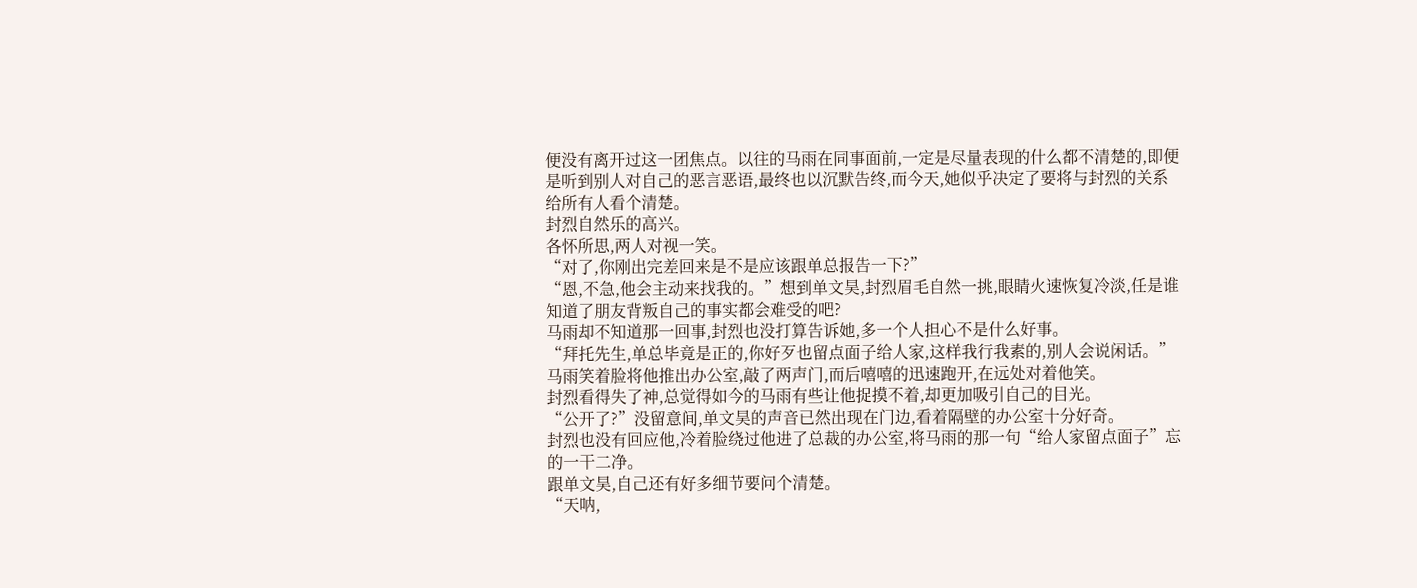便没有离开过这一团焦点。以往的马雨在同事面前,一定是尽量表现的什么都不清楚的,即便是听到别人对自己的恶言恶语,最终也以沉默告终,而今天,她似乎决定了要将与封烈的关系给所有人看个清楚。
封烈自然乐的高兴。
各怀所思,两人对视一笑。
“对了,你刚出完差回来是不是应该跟单总报告一下?”
“恩,不急,他会主动来找我的。”想到单文昊,封烈眉毛自然一挑,眼睛火速恢复冷淡,任是谁知道了朋友背叛自己的事实都会难受的吧?
马雨却不知道那一回事,封烈也没打算告诉她,多一个人担心不是什么好事。
“拜托先生,单总毕竟是正的,你好歹也留点面子给人家,这样我行我素的,别人会说闲话。”马雨笑着脸将他推出办公室,敲了两声门,而后嘻嘻的迅速跑开,在远处对着他笑。
封烈看得失了神,总觉得如今的马雨有些让他捉摸不着,却更加吸引自己的目光。
“公开了?”没留意间,单文昊的声音已然出现在门边,看着隔壁的办公室十分好奇。
封烈也没有回应他,冷着脸绕过他进了总裁的办公室,将马雨的那一句“给人家留点面子”忘的一干二净。
跟单文昊,自己还有好多细节要问个清楚。
“天呐,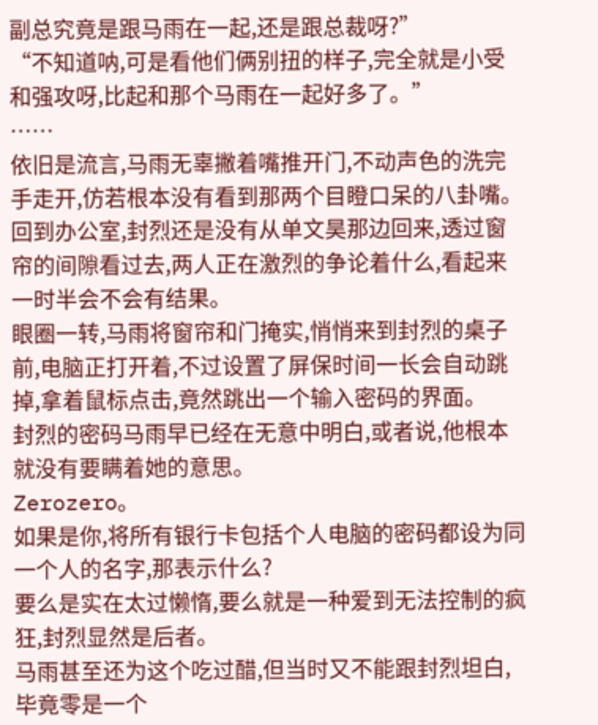副总究竟是跟马雨在一起,还是跟总裁呀?”
“不知道呐,可是看他们俩别扭的样子,完全就是小受和强攻呀,比起和那个马雨在一起好多了。”
……
依旧是流言,马雨无辜撇着嘴推开门,不动声色的洗完手走开,仿若根本没有看到那两个目瞪口呆的八卦嘴。
回到办公室,封烈还是没有从单文昊那边回来,透过窗帘的间隙看过去,两人正在激烈的争论着什么,看起来一时半会不会有结果。
眼圈一转,马雨将窗帘和门掩实,悄悄来到封烈的桌子前,电脑正打开着,不过设置了屏保时间一长会自动跳掉,拿着鼠标点击,竟然跳出一个输入密码的界面。
封烈的密码马雨早已经在无意中明白,或者说,他根本就没有要瞒着她的意思。
Zerozero。
如果是你,将所有银行卡包括个人电脑的密码都设为同一个人的名字,那表示什么?
要么是实在太过懒惰,要么就是一种爱到无法控制的疯狂,封烈显然是后者。
马雨甚至还为这个吃过醋,但当时又不能跟封烈坦白,毕竟零是一个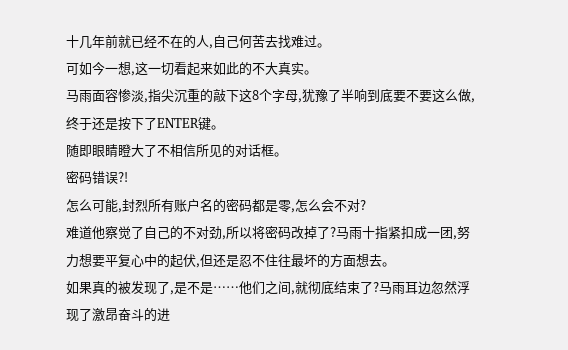十几年前就已经不在的人,自己何苦去找难过。
可如今一想,这一切看起来如此的不大真实。
马雨面容惨淡,指尖沉重的敲下这8个字母,犹豫了半响到底要不要这么做,终于还是按下了ENTER键。
随即眼睛瞪大了不相信所见的对话框。
密码错误?!
怎么可能,封烈所有账户名的密码都是零,怎么会不对?
难道他察觉了自己的不对劲,所以将密码改掉了?马雨十指紧扣成一团,努力想要平复心中的起伏,但还是忍不住往最坏的方面想去。
如果真的被发现了,是不是……他们之间,就彻底结束了?马雨耳边忽然浮现了激昂奋斗的进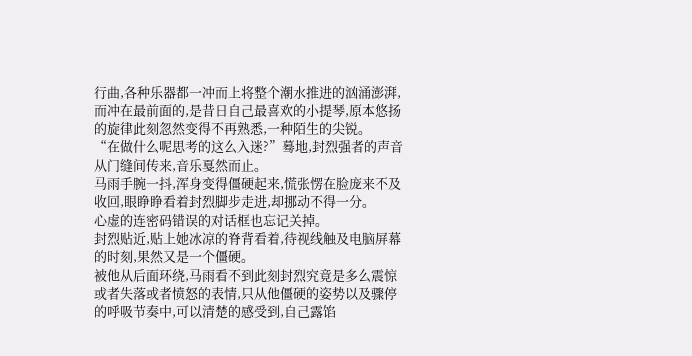行曲,各种乐器都一冲而上将整个潮水推进的汹涌澎湃,而冲在最前面的,是昔日自己最喜欢的小提琴,原本悠扬的旋律此刻忽然变得不再熟悉,一种陌生的尖锐。
“在做什么呢思考的这么入迷?”蓦地,封烈强者的声音从门缝间传来,音乐戛然而止。
马雨手腕一抖,浑身变得僵硬起来,慌张愣在脸庞来不及收回,眼睁睁看着封烈脚步走进,却挪动不得一分。
心虚的连密码错误的对话框也忘记关掉。
封烈贴近,贴上她冰凉的脊背看着,待视线触及电脑屏幕的时刻,果然又是一个僵硬。
被他从后面环绕,马雨看不到此刻封烈究竟是多么震惊或者失落或者愤怒的表情,只从他僵硬的姿势以及骤停的呼吸节奏中,可以清楚的感受到,自己露馅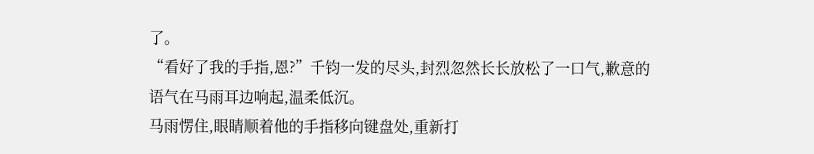了。
“看好了我的手指,恩?”千钧一发的尽头,封烈忽然长长放松了一口气,歉意的语气在马雨耳边响起,温柔低沉。
马雨愣住,眼睛顺着他的手指移向键盘处,重新打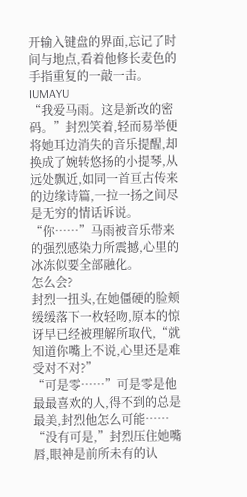开输入键盘的界面,忘记了时间与地点,看着他修长麦色的手指重复的一敲一击。
IUMAYU
“我爱马雨。这是新改的密码。”封烈笑着,轻而易举便将她耳边消失的音乐提醒,却换成了婉转悠扬的小提琴,从远处飘近,如同一首亘古传来的边缘诗篇,一拉一扬之间尽是无穷的情话诉说。
“你……”马雨被音乐带来的强烈感染力所震撼,心里的冰冻似要全部融化。
怎么会?
封烈一扭头,在她僵硬的脸颊缓缓落下一枚轻吻,原本的惊讶早已经被理解所取代,“就知道你嘴上不说,心里还是难受对不对?”
“可是零……”可是零是他最最喜欢的人,得不到的总是最美,封烈他怎么可能……
“没有可是,”封烈压住她嘴唇,眼神是前所未有的认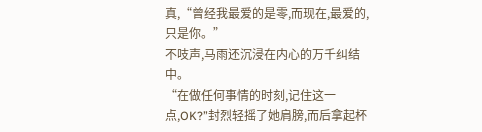真,“曾经我最爱的是零,而现在,最爱的,只是你。”
不吱声,马雨还沉浸在内心的万千纠结中。
“在做任何事情的时刻,记住这一点,OK?”封烈轻摇了她肩膀,而后拿起杯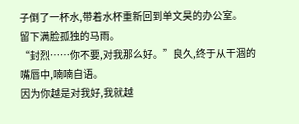子倒了一杯水,带着水杯重新回到单文昊的办公室。
留下满脸孤独的马雨。
“封烈……你不要,对我那么好。”良久,终于从干涸的嘴唇中,喃喃自语。
因为你越是对我好,我就越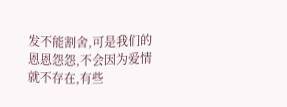发不能割舍,可是我们的恩恩怨怨,不会因为爱情就不存在,有些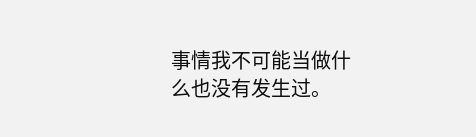事情我不可能当做什么也没有发生过。